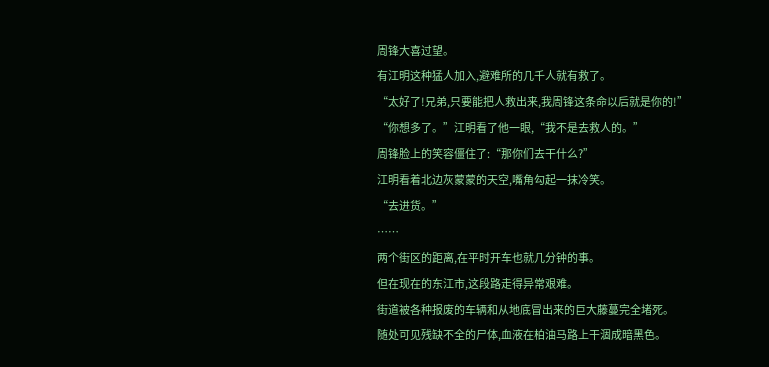周锋大喜过望。
有江明这种猛人加入,避难所的几千人就有救了。
“太好了!兄弟,只要能把人救出来,我周锋这条命以后就是你的!”
“你想多了。”江明看了他一眼,“我不是去救人的。”
周锋脸上的笑容僵住了:“那你们去干什么?”
江明看着北边灰蒙蒙的天空,嘴角勾起一抹冷笑。
“去进货。”
……
两个街区的距离,在平时开车也就几分钟的事。
但在现在的东江市,这段路走得异常艰难。
街道被各种报废的车辆和从地底冒出来的巨大藤蔓完全堵死。
随处可见残缺不全的尸体,血液在柏油马路上干涸成暗黑色。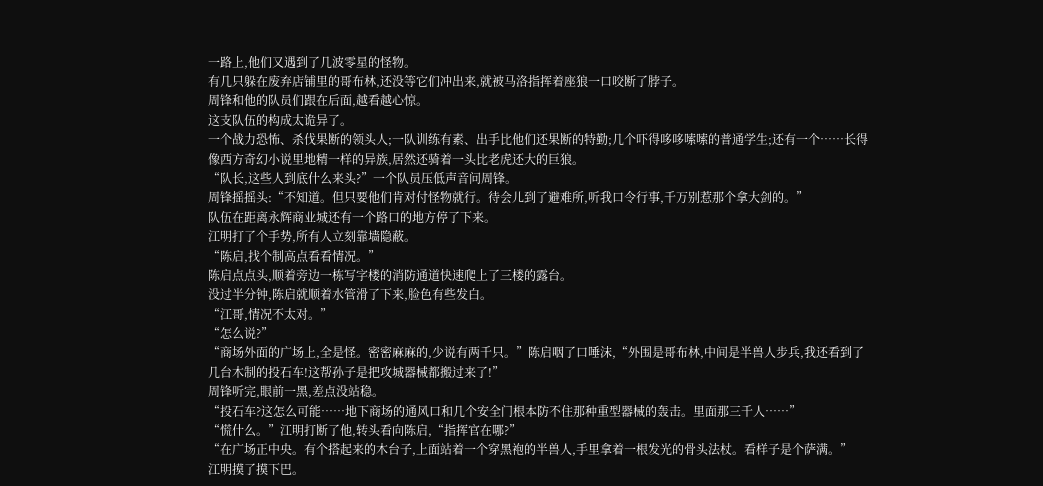一路上,他们又遇到了几波零星的怪物。
有几只躲在废弃店铺里的哥布林,还没等它们冲出来,就被马洛指挥着座狼一口咬断了脖子。
周锋和他的队员们跟在后面,越看越心惊。
这支队伍的构成太诡异了。
一个战力恐怖、杀伐果断的领头人;一队训练有素、出手比他们还果断的特勤;几个吓得哆哆嗦嗦的普通学生;还有一个……长得像西方奇幻小说里地精一样的异族,居然还骑着一头比老虎还大的巨狼。
“队长,这些人到底什么来头?”一个队员压低声音问周锋。
周锋摇摇头:“不知道。但只要他们肯对付怪物就行。待会儿到了避难所,听我口令行事,千万别惹那个拿大剑的。”
队伍在距离永辉商业城还有一个路口的地方停了下来。
江明打了个手势,所有人立刻靠墙隐蔽。
“陈启,找个制高点看看情况。”
陈启点点头,顺着旁边一栋写字楼的消防通道快速爬上了三楼的露台。
没过半分钟,陈启就顺着水管滑了下来,脸色有些发白。
“江哥,情况不太对。”
“怎么说?”
“商场外面的广场上,全是怪。密密麻麻的,少说有两千只。”陈启咽了口唾沫,“外围是哥布林,中间是半兽人步兵,我还看到了几台木制的投石车!这帮孙子是把攻城器械都搬过来了!”
周锋听完,眼前一黑,差点没站稳。
“投石车?这怎么可能……地下商场的通风口和几个安全门根本防不住那种重型器械的轰击。里面那三千人……”
“慌什么。”江明打断了他,转头看向陈启,“指挥官在哪?”
“在广场正中央。有个搭起来的木台子,上面站着一个穿黑袍的半兽人,手里拿着一根发光的骨头法杖。看样子是个萨满。”
江明摸了摸下巴。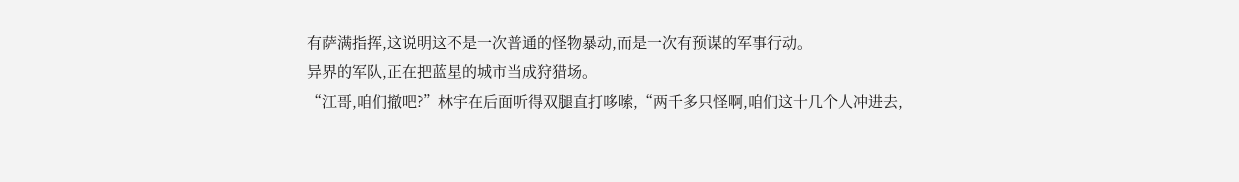有萨满指挥,这说明这不是一次普通的怪物暴动,而是一次有预谋的军事行动。
异界的军队,正在把蓝星的城市当成狩猎场。
“江哥,咱们撤吧?”林宇在后面听得双腿直打哆嗦,“两千多只怪啊,咱们这十几个人冲进去,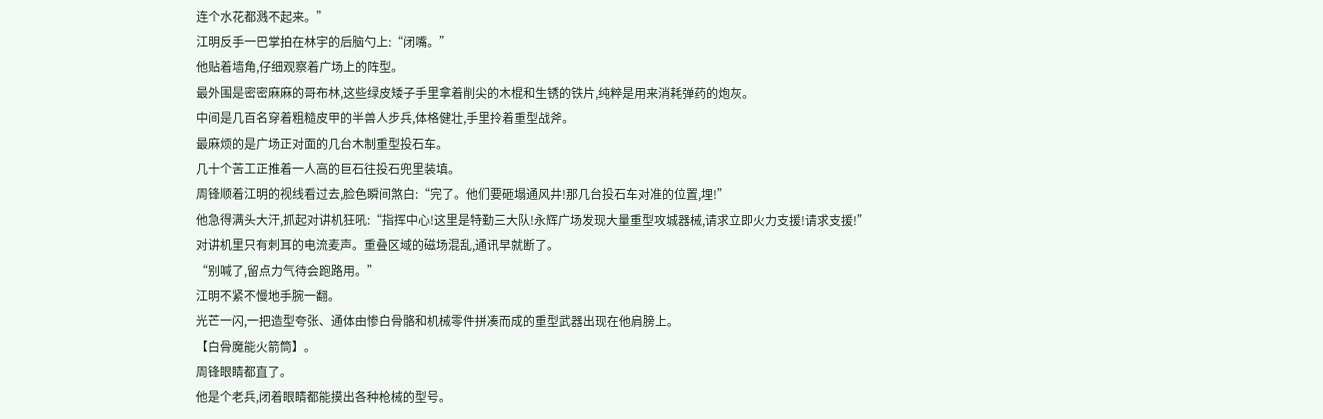连个水花都溅不起来。”
江明反手一巴掌拍在林宇的后脑勺上:“闭嘴。”
他贴着墙角,仔细观察着广场上的阵型。
最外围是密密麻麻的哥布林,这些绿皮矮子手里拿着削尖的木棍和生锈的铁片,纯粹是用来消耗弹药的炮灰。
中间是几百名穿着粗糙皮甲的半兽人步兵,体格健壮,手里拎着重型战斧。
最麻烦的是广场正对面的几台木制重型投石车。
几十个苦工正推着一人高的巨石往投石兜里装填。
周锋顺着江明的视线看过去,脸色瞬间煞白:“完了。他们要砸塌通风井!那几台投石车对准的位置,埋!”
他急得满头大汗,抓起对讲机狂吼:“指挥中心!这里是特勤三大队!永辉广场发现大量重型攻城器械,请求立即火力支援!请求支援!”
对讲机里只有刺耳的电流麦声。重叠区域的磁场混乱,通讯早就断了。
“别喊了,留点力气待会跑路用。”
江明不紧不慢地手腕一翻。
光芒一闪,一把造型夸张、通体由惨白骨骼和机械零件拼凑而成的重型武器出现在他肩膀上。
【白骨魔能火箭筒】。
周锋眼睛都直了。
他是个老兵,闭着眼睛都能摸出各种枪械的型号。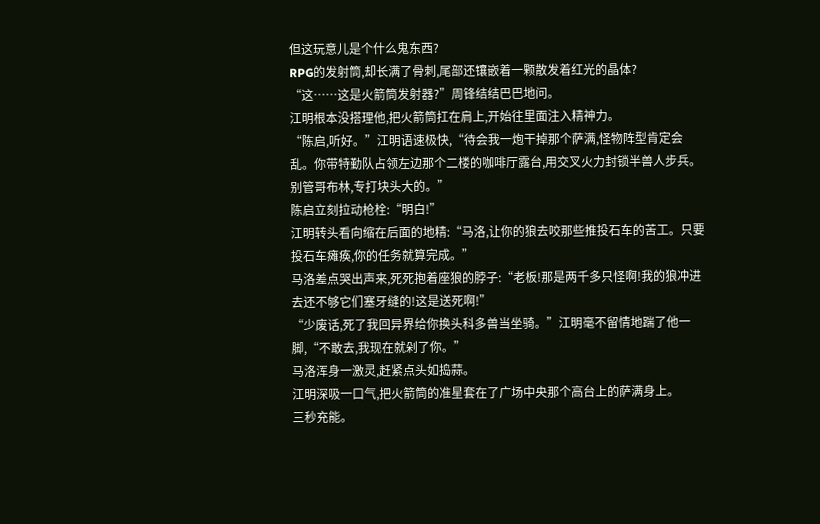但这玩意儿是个什么鬼东西?
RPG的发射筒,却长满了骨刺,尾部还镶嵌着一颗散发着红光的晶体?
“这……这是火箭筒发射器?”周锋结结巴巴地问。
江明根本没搭理他,把火箭筒扛在肩上,开始往里面注入精神力。
“陈启,听好。”江明语速极快,“待会我一炮干掉那个萨满,怪物阵型肯定会乱。你带特勤队占领左边那个二楼的咖啡厅露台,用交叉火力封锁半兽人步兵。别管哥布林,专打块头大的。”
陈启立刻拉动枪栓:“明白!”
江明转头看向缩在后面的地精:“马洛,让你的狼去咬那些推投石车的苦工。只要投石车瘫痪,你的任务就算完成。”
马洛差点哭出声来,死死抱着座狼的脖子:“老板!那是两千多只怪啊!我的狼冲进去还不够它们塞牙缝的!这是送死啊!”
“少废话,死了我回异界给你换头科多兽当坐骑。”江明毫不留情地踹了他一脚,“不敢去,我现在就剁了你。”
马洛浑身一激灵,赶紧点头如捣蒜。
江明深吸一口气,把火箭筒的准星套在了广场中央那个高台上的萨满身上。
三秒充能。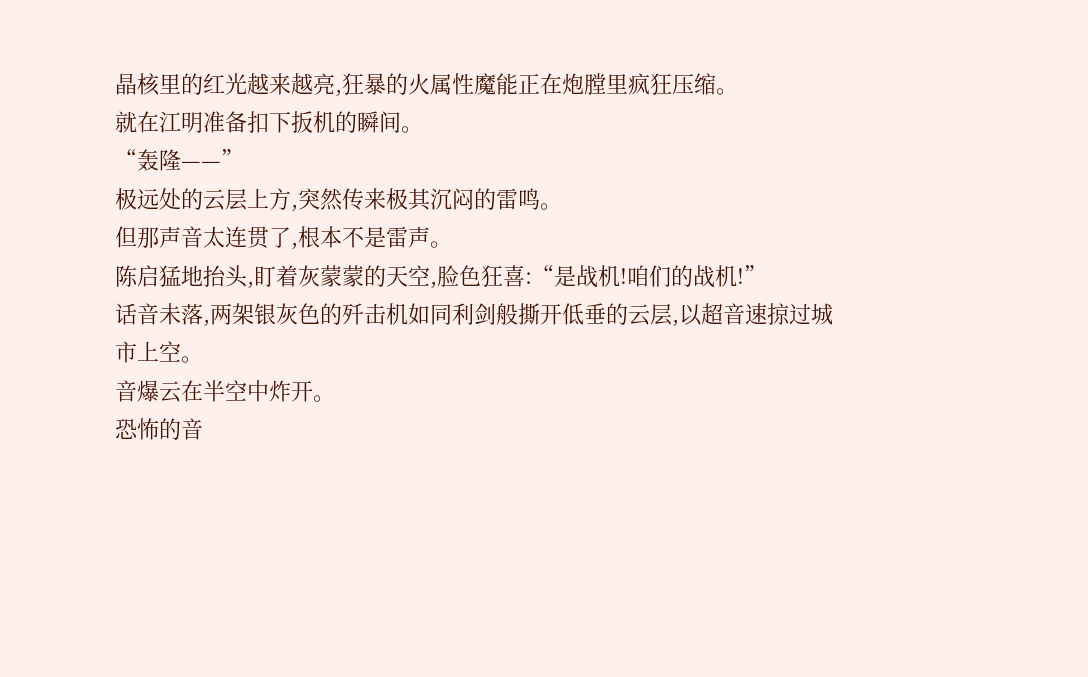晶核里的红光越来越亮,狂暴的火属性魔能正在炮膛里疯狂压缩。
就在江明准备扣下扳机的瞬间。
“轰隆——”
极远处的云层上方,突然传来极其沉闷的雷鸣。
但那声音太连贯了,根本不是雷声。
陈启猛地抬头,盯着灰蒙蒙的天空,脸色狂喜:“是战机!咱们的战机!”
话音未落,两架银灰色的歼击机如同利剑般撕开低垂的云层,以超音速掠过城市上空。
音爆云在半空中炸开。
恐怖的音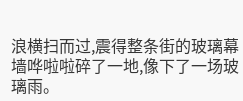浪横扫而过,震得整条街的玻璃幕墙哗啦啦碎了一地,像下了一场玻璃雨。